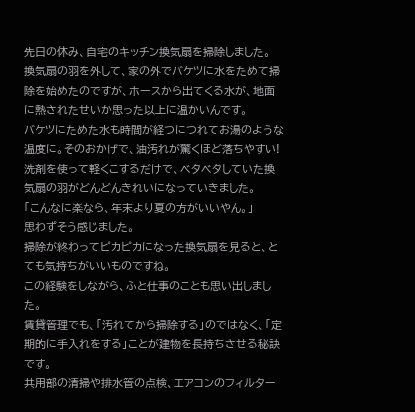先日の休み、自宅のキッチン換気扇を掃除しました。
換気扇の羽を外して、家の外でバケツに水をためて掃除を始めたのですが、ホースから出てくる水が、地面に熱されたせいか思った以上に温かいんです。
バケツにためた水も時間が経つにつれてお湯のような温度に。そのおかげで、油汚れが驚くほど落ちやすい!
洗剤を使って軽くこするだけで、ベタベタしていた換気扇の羽がどんどんきれいになっていきました。
「こんなに楽なら、年末より夏の方がいいやん。」
思わずそう感じました。
掃除が終わってピカピカになった換気扇を見ると、とても気持ちがいいものですね。
この経験をしながら、ふと仕事のことも思い出しました。
賃貸管理でも、「汚れてから掃除する」のではなく、「定期的に手入れをする」ことが建物を長持ちさせる秘訣です。
共用部の清掃や排水管の点検、エアコンのフィルター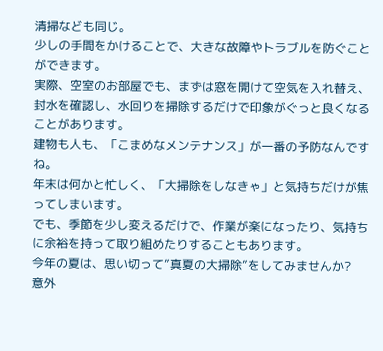清掃なども同じ。
少しの手間をかけることで、大きな故障やトラブルを防ぐことができます。
実際、空室のお部屋でも、まずは窓を開けて空気を入れ替え、封水を確認し、水回りを掃除するだけで印象がぐっと良くなることがあります。
建物も人も、「こまめなメンテナンス」が一番の予防なんですね。
年末は何かと忙しく、「大掃除をしなきゃ」と気持ちだけが焦ってしまいます。
でも、季節を少し変えるだけで、作業が楽になったり、気持ちに余裕を持って取り組めたりすることもあります。
今年の夏は、思い切って”真夏の大掃除”をしてみませんか?
意外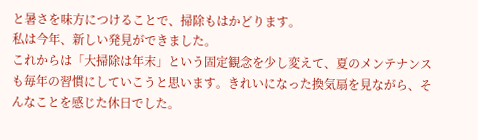と暑さを味方につけることで、掃除もはかどります。
私は今年、新しい発見ができました。
これからは「大掃除は年末」という固定観念を少し変えて、夏のメンテナンスも毎年の習慣にしていこうと思います。きれいになった換気扇を見ながら、そんなことを感じた休日でした。